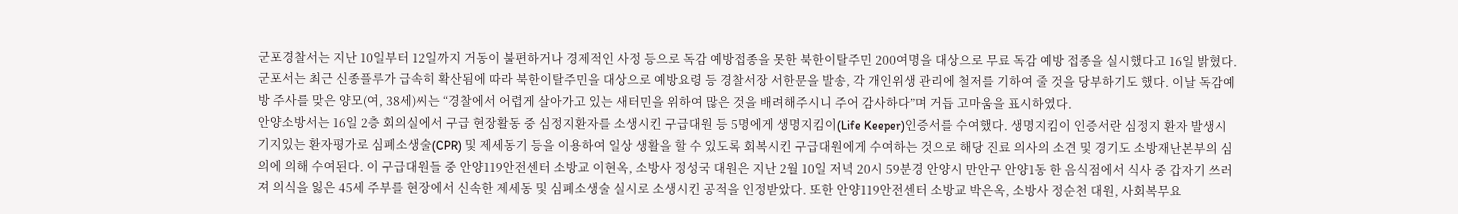군포경찰서는 지난 10일부터 12일까지 거동이 불편하거나 경제적인 사정 등으로 독감 예방접종을 못한 북한이탈주민 200여명을 대상으로 무료 독감 예방 접종을 실시했다고 16일 밝혔다. 군포서는 최근 신종플루가 급속히 확산됨에 따라 북한이탈주민을 대상으로 예방요령 등 경찰서장 서한문을 발송, 각 개인위생 관리에 철저를 기하여 줄 것을 당부하기도 했다. 이날 독감예방 주사를 맞은 양모(여, 38세)씨는 “경찰에서 어렵게 살아가고 있는 새터민을 위하여 많은 것을 배려해주시니 주어 감사하다”며 거듭 고마움을 표시하였다.
안양소방서는 16일 2층 회의실에서 구급 현장활동 중 심정지환자를 소생시킨 구급대원 등 5명에게 생명지킴이(Life Keeper)인증서를 수여했다. 생명지킴이 인증서란 심정지 환자 발생시 기지있는 환자평가로 심폐소생술(CPR) 및 제세동기 등을 이용하여 일상 생활을 할 수 있도록 회복시킨 구급대원에게 수여하는 것으로 해당 진료 의사의 소견 및 경기도 소방재난본부의 심의에 의해 수여된다. 이 구급대원들 중 안양119안전센터 소방교 이현옥, 소방사 정성국 대원은 지난 2월 10일 저녁 20시 59분경 안양시 만안구 안양1동 한 음식점에서 식사 중 갑자기 쓰러져 의식을 잃은 45세 주부를 현장에서 신속한 제세동 및 심폐소생술 실시로 소생시킨 공적을 인정받았다. 또한 안양119안전센터 소방교 박은옥, 소방사 정순천 대원, 사회복무요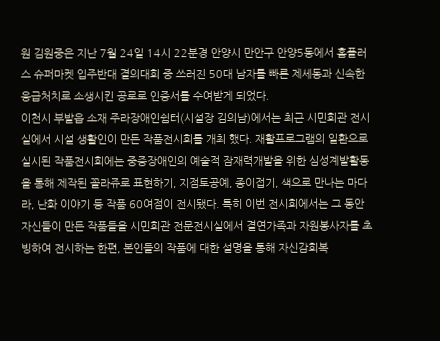원 김원중은 지난 7월 24일 14시 22분경 안양시 만안구 안양5동에서 홈플러스 슈퍼마켓 입주반대 결의대회 중 쓰러진 50대 남자를 빠른 제세동과 신속한 응급처치로 소생시킨 공로로 인증서를 수여받게 되었다.
이천시 부발읍 소재 주라장애인쉼터(시설장 김의남)에서는 최근 시민회관 전시실에서 시설 생활인이 만든 작품전시회를 개최 했다. 재활프로그램의 일환으로 실시된 작품전시회에는 중증장애인의 예술적 잠재력개발을 위한 심성계발활동을 통해 제작된 꼴라쥬로 표현하기, 지점토공예, 종이접기, 색으로 만나는 마다라, 난화 이야기 등 작품 60여점이 전시됐다. 특히 이번 전시회에서는 그 동안 자신들이 만든 작품들을 시민회관 전문전시실에서 결연가족과 자원봉사자를 초빙하여 전시하는 한편, 본인들의 작품에 대한 설명을 통해 자신감회복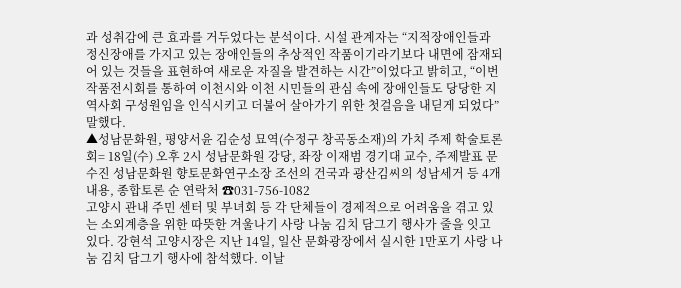과 성취감에 큰 효과를 거두었다는 분석이다. 시설 관계자는 “지적장애인들과 정신장애를 가지고 있는 장애인들의 추상적인 작품이기라기보다 내면에 잠재되어 있는 것들을 표현하여 새로운 자질을 발견하는 시간”이었다고 밝히고, “이번작품전시회를 통하여 이천시와 이천 시민들의 관심 속에 장애인들도 당당한 지역사회 구성원임을 인식시키고 더불어 살아가기 위한 첫걸음을 내딛게 되었다” 말했다.
▲성남문화원, 평양서윤 김순성 묘역(수정구 창곡동소재)의 가치 주제 학술토론회= 18일(수) 오후 2시 성남문화원 강당, 좌장 이재범 경기대 교수, 주제발표 문수진 성남문화원 향토문화연구소장 조선의 건국과 광산김씨의 성남세거 등 4개 내용, 종합토론 순 연락처 ☎031-756-1082
고양시 관내 주민 센터 및 부녀회 등 각 단체들이 경제적으로 어려움을 겪고 있는 소외계층을 위한 따뜻한 겨울나기 사랑 나눔 김치 담그기 행사가 줄을 잇고 있다. 강현석 고양시장은 지난 14일, 일산 문화광장에서 실시한 1만포기 사랑 나눔 김치 담그기 행사에 참석했다. 이날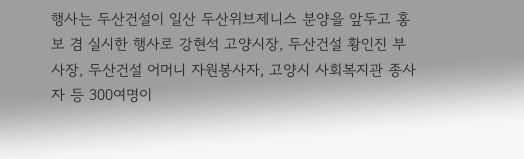행사는 두산건설이 일산 두산위브제니스 분양을 앞두고 홍보 겸 실시한 행사로 강현석 고양시장, 두산건설 황인진 부사장, 두산건설 어머니 자원봉사자, 고양시 사회복지관 종사자 등 300여명이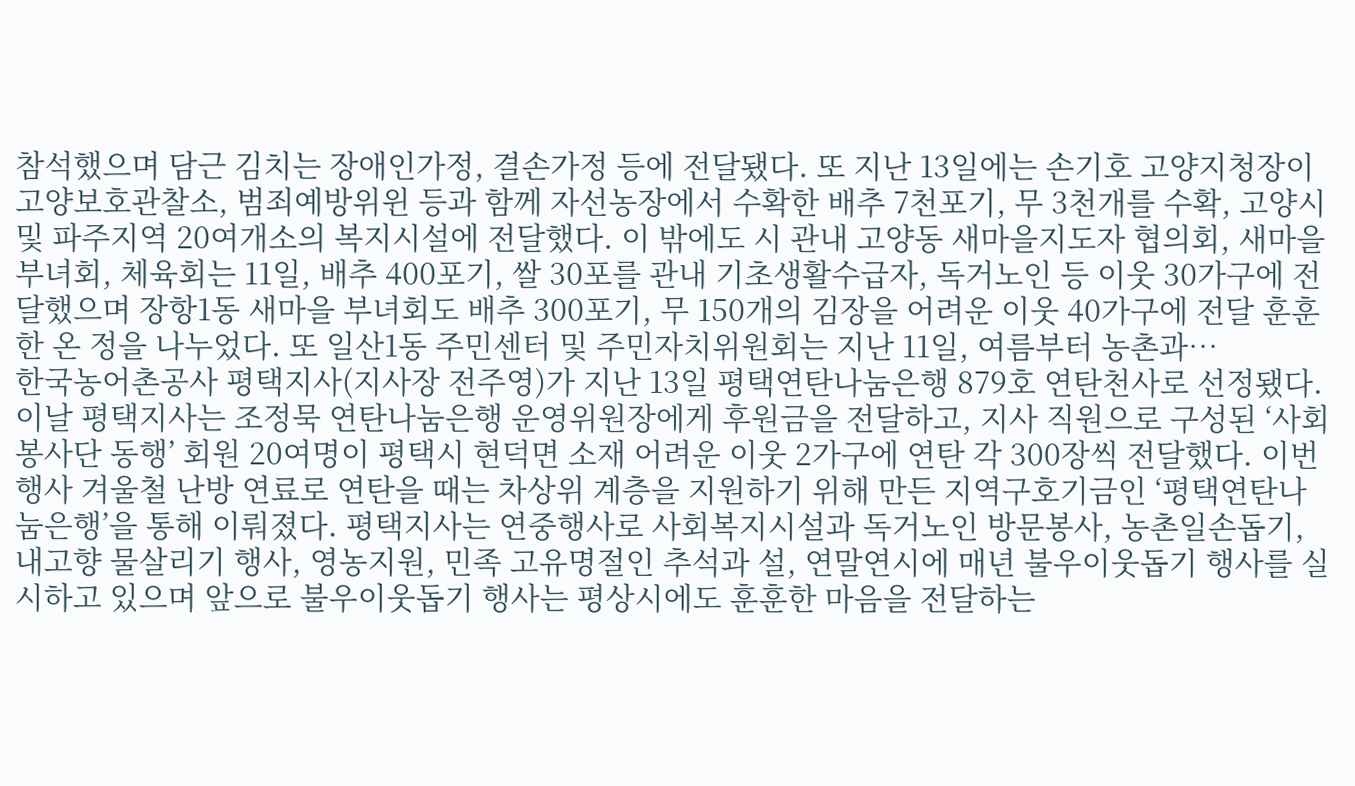참석했으며 담근 김치는 장애인가정, 결손가정 등에 전달됐다. 또 지난 13일에는 손기호 고양지청장이 고양보호관찰소, 범죄예방위윈 등과 함께 자선농장에서 수확한 배추 7천포기, 무 3천개를 수확, 고양시 및 파주지역 20여개소의 복지시설에 전달했다. 이 밖에도 시 관내 고양동 새마을지도자 협의회, 새마을부녀회, 체육회는 11일, 배추 400포기, 쌀 30포를 관내 기초생활수급자, 독거노인 등 이웃 30가구에 전달했으며 장항1동 새마을 부녀회도 배추 300포기, 무 150개의 김장을 어려운 이웃 40가구에 전달 훈훈한 온 정을 나누었다. 또 일산1동 주민센터 및 주민자치위원회는 지난 11일, 여름부터 농촌과…
한국농어촌공사 평택지사(지사장 전주영)가 지난 13일 평택연탄나눔은행 879호 연탄천사로 선정됐다. 이날 평택지사는 조정묵 연탄나눔은행 운영위원장에게 후원금을 전달하고, 지사 직원으로 구성된 ‘사회봉사단 동행’ 회원 20여명이 평택시 현덕면 소재 어려운 이웃 2가구에 연탄 각 300장씩 전달했다. 이번 행사 겨울철 난방 연료로 연탄을 때는 차상위 계층을 지원하기 위해 만든 지역구호기금인 ‘평택연탄나눔은행’을 통해 이뤄졌다. 평택지사는 연중행사로 사회복지시설과 독거노인 방문봉사, 농촌일손돕기, 내고향 물살리기 행사, 영농지원, 민족 고유명절인 추석과 설, 연말연시에 매년 불우이웃돕기 행사를 실시하고 있으며 앞으로 불우이웃돕기 행사는 평상시에도 훈훈한 마음을 전달하는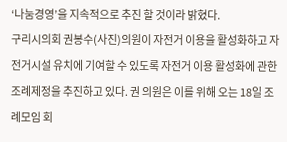‘나눔경영’을 지속적으로 추진 할 것이라 밝혔다.
구리시의회 권봉수(사진)의원이 자전거 이용을 활성화하고 자전거시설 유치에 기여할 수 있도록 자전거 이용 활성화에 관한 조례제정을 추진하고 있다. 권 의원은 이를 위해 오는 18일 조례모임 회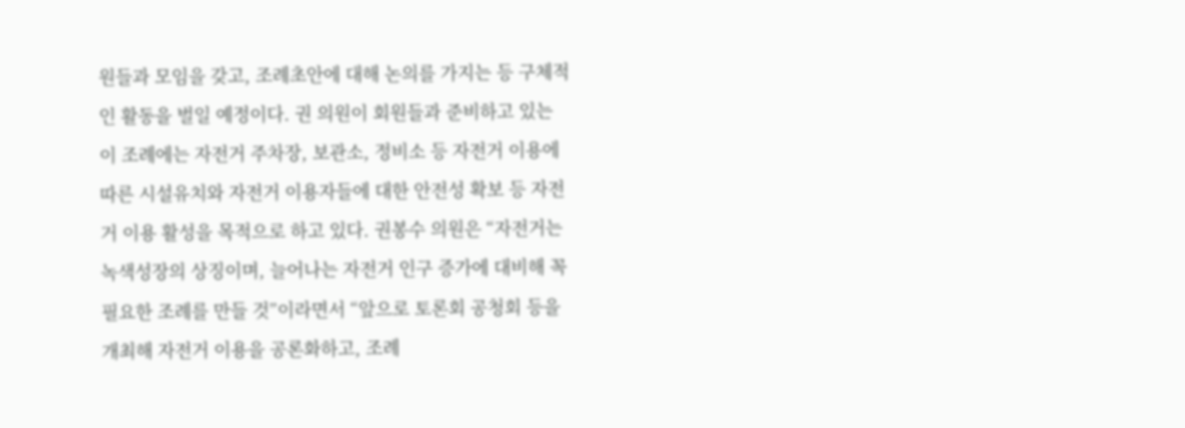원들과 모임을 갖고, 조례초안에 대해 논의를 가지는 등 구체적인 활동을 벌일 예정이다. 권 의원이 회원들과 준비하고 있는 이 조례에는 자전거 주차장, 보관소, 정비소 등 자전거 이용에 따른 시설유치와 자전거 이용자들에 대한 안전성 확보 등 자전거 이용 활성을 목적으로 하고 있다. 권봉수 의원은 “자전거는 녹색성장의 상징이며, 늘어나는 자전거 인구 증가에 대비해 꼭 필요한 조례를 만들 것”이라면서 “앞으로 토론회 공청회 등을 개최해 자전거 이용을 공론화하고, 조례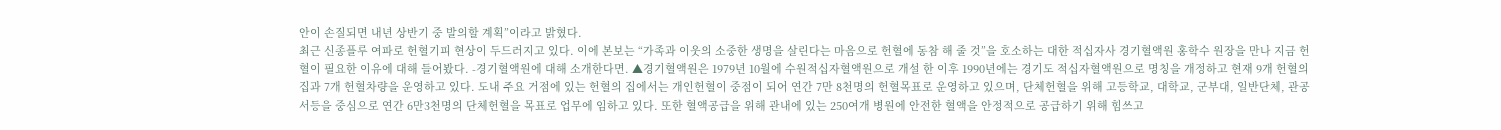안이 손질되면 내년 상반기 중 발의할 계획”이라고 밝혔다.
최근 신종플루 여파로 헌혈기피 현상이 두드러지고 있다. 이에 본보는 “가족과 이웃의 소중한 생명을 살린다는 마음으로 헌혈에 동참 해 줄 것”을 호소하는 대한 적십자사 경기혈액원 홍학수 원장을 만나 지금 헌혈이 필요한 이유에 대해 들어봤다. -경기혈액원에 대해 소개한다면. ▲경기혈액원은 1979년 10월에 수원적십자혈액원으로 개설 한 이후 1990년에는 경기도 적십자혈액원으로 명칭을 개정하고 현재 9개 헌혈의 집과 7개 헌혈차량을 운영하고 있다. 도내 주요 거점에 있는 헌혈의 집에서는 개인헌혈이 중점이 되어 연간 7만 8천명의 헌혈목표로 운영하고 있으며, 단체헌혈을 위해 고등학교, 대학교, 군부대, 일반단체, 관공서등을 중심으로 연간 6만3천명의 단체헌혈을 목표로 업무에 임하고 있다. 또한 혈액공급을 위해 관내에 있는 250여개 병원에 안전한 혈액을 안정적으로 공급하기 위해 힘쓰고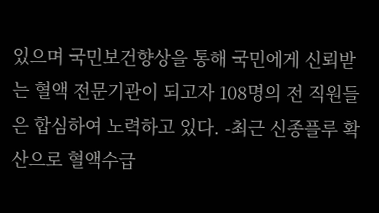있으며 국민보건향상을 통해 국민에게 신뢰받는 혈액 전문기관이 되고자 108명의 전 직원들은 합심하여 노력하고 있다. -최근 신종플루 확산으로 혈액수급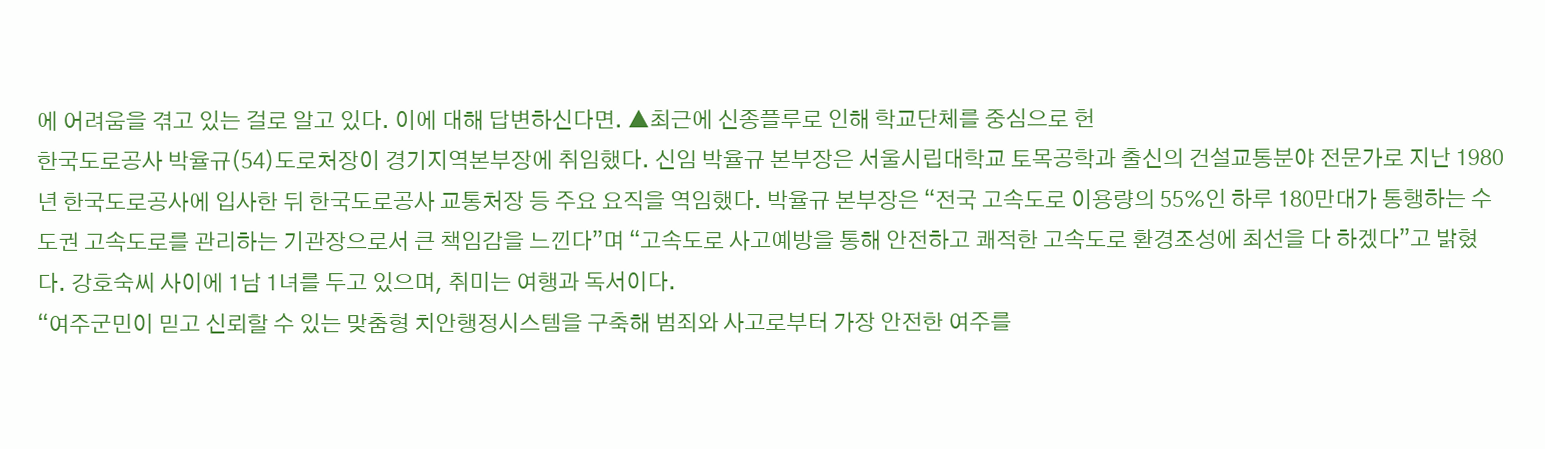에 어려움을 겪고 있는 걸로 알고 있다. 이에 대해 답변하신다면. ▲최근에 신종플루로 인해 학교단체를 중심으로 헌
한국도로공사 박율규(54)도로처장이 경기지역본부장에 취임했다. 신임 박율규 본부장은 서울시립대학교 토목공학과 출신의 건설교통분야 전문가로 지난 1980년 한국도로공사에 입사한 뒤 한국도로공사 교통처장 등 주요 요직을 역임했다. 박율규 본부장은 “전국 고속도로 이용량의 55%인 하루 180만대가 통행하는 수도권 고속도로를 관리하는 기관장으로서 큰 책임감을 느낀다”며 “고속도로 사고예방을 통해 안전하고 쾌적한 고속도로 환경조성에 최선을 다 하겠다”고 밝혔다. 강호숙씨 사이에 1남 1녀를 두고 있으며, 취미는 여행과 독서이다.
“여주군민이 믿고 신뢰할 수 있는 맞춤형 치안행정시스템을 구축해 범죄와 사고로부터 가장 안전한 여주를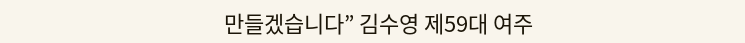만들겠습니다” 김수영 제59대 여주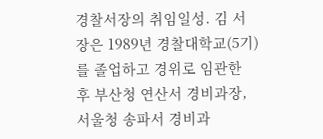경찰서장의 취임일성. 김 서장은 1989년 경찰대학교(5기)를 졸업하고 경위로 임관한 후 부산청 연산서 경비과장, 서울청 송파서 경비과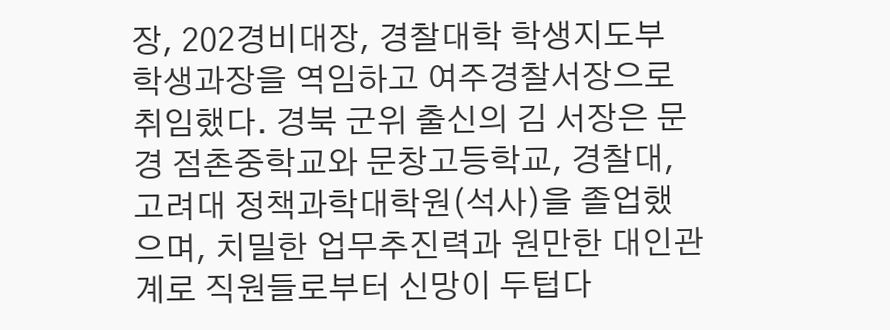장, 202경비대장, 경찰대학 학생지도부 학생과장을 역임하고 여주경찰서장으로 취임했다. 경북 군위 출신의 김 서장은 문경 점촌중학교와 문창고등학교, 경찰대, 고려대 정책과학대학원(석사)을 졸업했으며, 치밀한 업무추진력과 원만한 대인관계로 직원들로부터 신망이 두텁다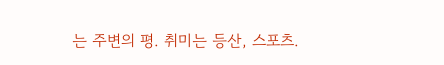는 주변의 평. 취미는 등산, 스포츠.